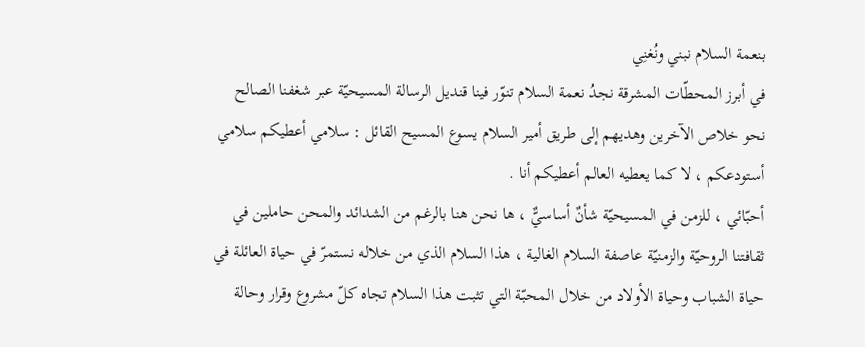بنعمة السلام نبني ونُغنِي
في أبرز المحطّات المشرقة نجدُ نعمة السلام تنوّر فينا قنديل الرسالة المسيحيّة عبر شغفنا الصالح نحو خلاص الآخرين وهديهم إلى طريق أمير السلام يسوع المسيح القائل : سلامي أعطيكم سلامي أستودعكم ، لا كما يعطيه العالم أعطيكم أنا .
أحبّائي ، للزمن في المسيحيّة شأنٌ أساسيٌّ ، ها نحن هنا بالرغم من الشدائد والمحن حاملين في ثقافتنا الروحيّة والزمنيّة عاصفة السلام الغالية ، هذا السلام الذي من خلاله نستمرّ في حياة العائلة في حياة الشباب وحياة الأولاد من خلال المحبّة التي تثبت هذا السلام تجاه كلّ مشروع وقرار وحالة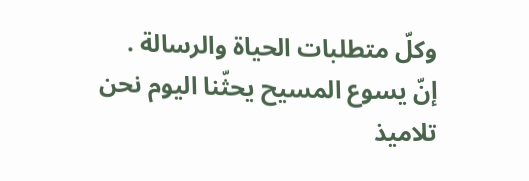وكلّ متطلبات الحياة والرسالة .
إنّ يسوع المسيح يحثّنا اليوم نحن تلاميذ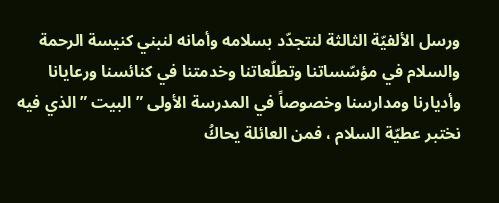ورسل الألفيّة الثالثة لنتجدّد بسلامه وأمانه لنبني كنيسة الرحمة والسلام في مؤسّساتنا وتطلّعاتنا وخدمتنا في كنائسنا ورعايانا وأديارنا ومدارسنا وخصوصاً في المدرسة الأولى ” البيت ” الذي فيه نختبر عطيّة السلام ، فمن العائلة يحاكُ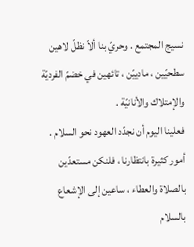نسيج المجتمع . وحريّ بنا ألاّ نظلّ لاهين سطحيّين ، مادييّن ، تائهين في خضمّ الفرديّة والإمتلاك والأنانيّة .
فعلينا اليوم أن نجدّد العهود نحو السلام . أمور كثيرة بانتظارنا ، فلنكن مستعدّين بالصلاة والعطاء ، ساعين إلى الإشعاع بالسلام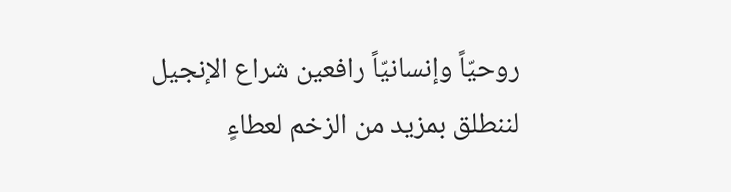روحيّاً وإنسانيّاً رافعين شراع الإنجيل لننطلق بمزيد من الزخم لعطاءٍ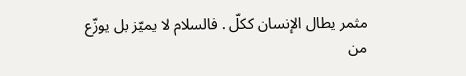مثمر يطال الإنسان ككلّ . فالسلام لا يميّز بل يوزّع من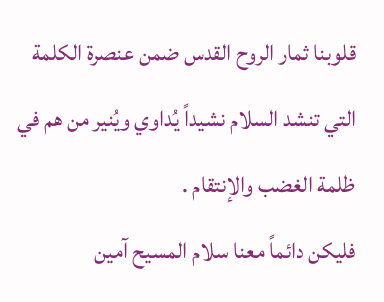قلوبنا ثمار الروح القدس ضمن عنصرة الكلمة التي تنشد السلام نشيداً يُداوي ويُنير من هم في ظلمة الغضب والإنتقام .
فليكن دائماً معنا سلام المسيح آمين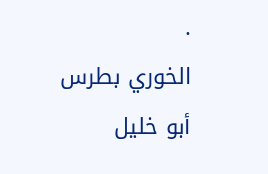.
الخوري بطرس أبو خليل